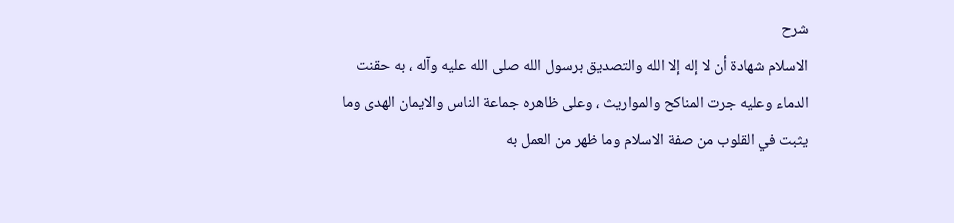شرح
الاسلام شهادة أن لا إله إلا الله والتصديق برسول الله صلى الله عليه وآله ، به حقنت
الدماء وعليه جرت المناكح والمواريث ، وعلى ظاهره جماعة الناس والايمان الهدى وما
يثبت في القلوب من صفة الاسلام وما ظهر من العمل به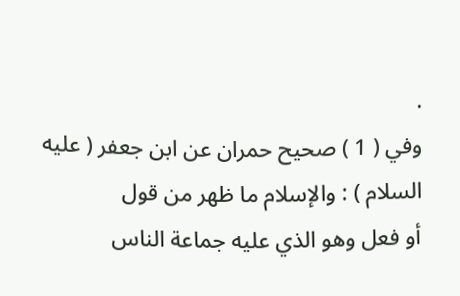.
وفي ( 1 ) صحيح حمران عن ابن جعفر ( عليه السلام ) : والإسلام ما ظهر من قول
أو فعل وهو الذي عليه جماعة الناس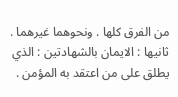من الفرق كلها . ونحوهما غيرهما .
ثانيها : الايمان بالشهادتين : الذي يطلق على من اعتقد به المؤمن .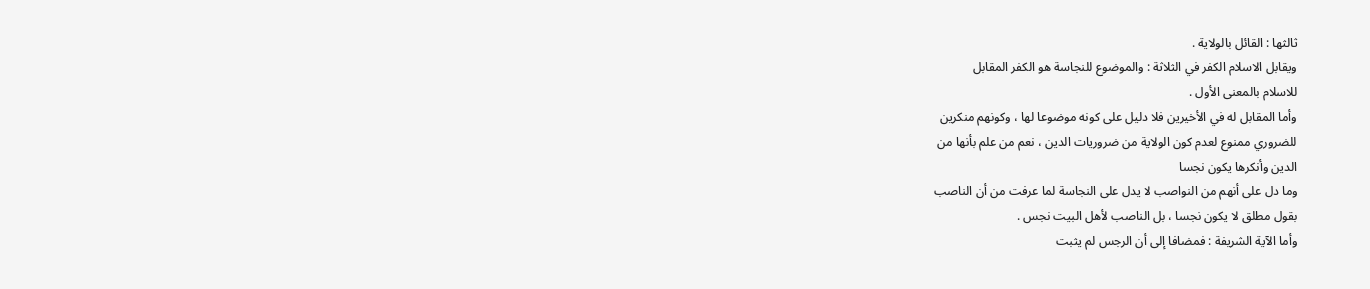ثالثها : القائل بالولاية .
ويقابل الاسلام الكفر في الثلاثة : والموضوع للنجاسة هو الكفر المقابل
للاسلام بالمعنى الأول .
وأما المقابل له في الأخيرين فلا دليل على كونه موضوعا لها ، وكونهم منكرين
للضروري ممنوع لعدم كون الولاية من ضروريات الدين ، نعم من علم بأنها من
الدين وأنكرها يكون نجسا
وما دل على أنهم من النواصب لا يدل على النجاسة لما عرفت من أن الناصب
بقول مطلق لا يكون نجسا ، بل الناصب لأهل البيت نجس .
وأما الآية الشريفة : فمضافا إلى أن الرجس لم يثبت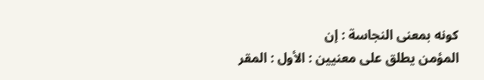كونه بمعنى النجاسة : إن
المؤمن يطلق على معنيين : الأول : المقر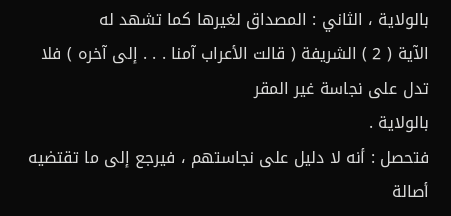بالولاية ، الثاني : المصداق لغيرها كما تشهد له
الآية ( 2 ) الشريفة ( قالت الأعراب آمنا . . . إلى آخره ) فلا تدل على نجاسة غير المقر
بالولاية .
فتحصل : أنه لا دليل على نجاستهم ، فيرجع إلى ما تقتضيه أصالة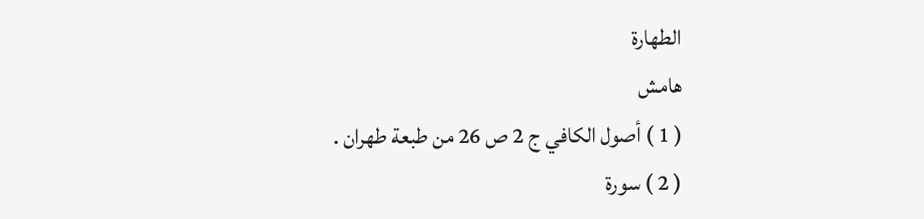الطهارة
هامش
( 1 ) أصول الكافي ج 2 ص 26 من طبعة طهران .
( 2 ) سورة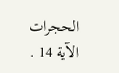الحجرات الآية 14 .